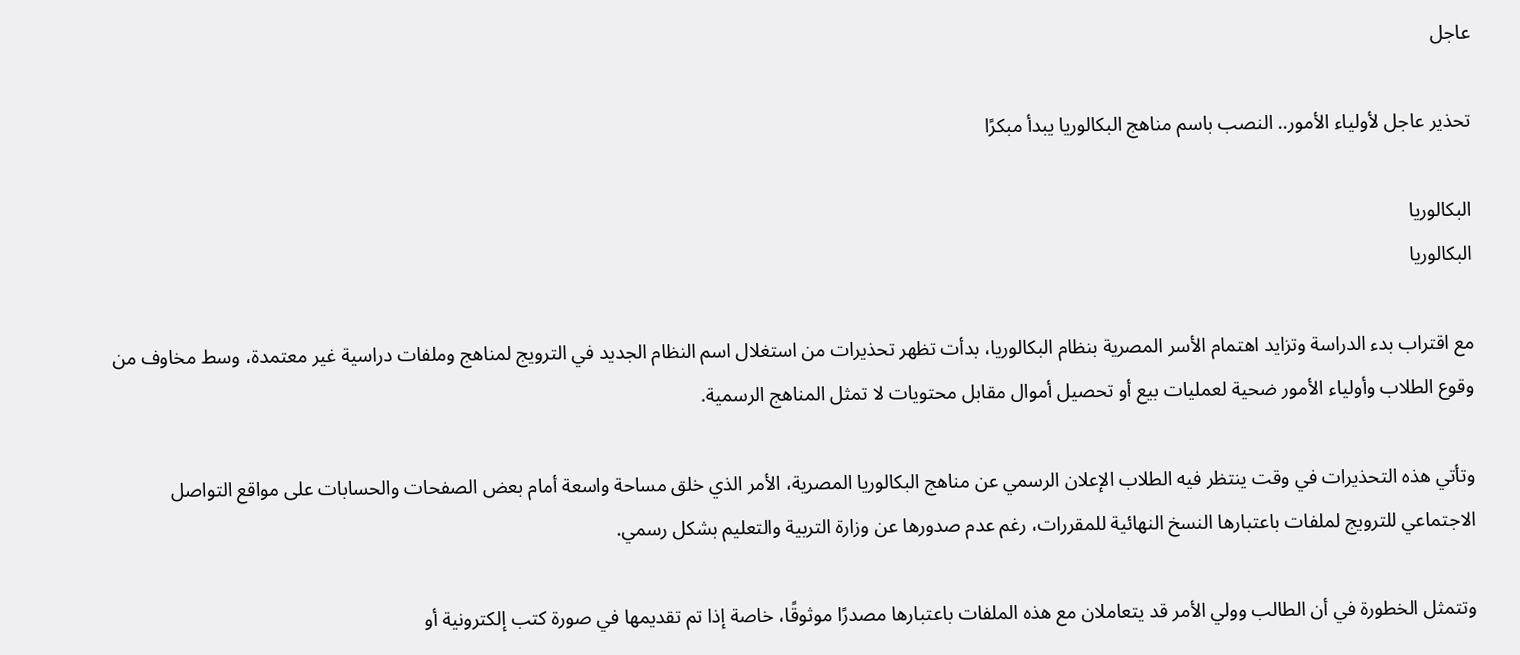عاجل

تحذير عاجل لأولياء الأمور.. النصب باسم مناهج البكالوريا يبدأ مبكرًا

البكالوريا
البكالوريا

مع اقتراب بدء الدراسة وتزايد اهتمام الأسر المصرية بنظام البكالوريا، بدأت تظهر تحذيرات من استغلال اسم النظام الجديد في الترويج لمناهج وملفات دراسية غير معتمدة، وسط مخاوف من وقوع الطلاب وأولياء الأمور ضحية لعمليات بيع أو تحصيل أموال مقابل محتويات لا تمثل المناهج الرسمية.

وتأتي هذه التحذيرات في وقت ينتظر فيه الطلاب الإعلان الرسمي عن مناهج البكالوريا المصرية، الأمر الذي خلق مساحة واسعة أمام بعض الصفحات والحسابات على مواقع التواصل الاجتماعي للترويج لملفات باعتبارها النسخ النهائية للمقررات، رغم عدم صدورها عن وزارة التربية والتعليم بشكل رسمي.

وتتمثل الخطورة في أن الطالب وولي الأمر قد يتعاملان مع هذه الملفات باعتبارها مصدرًا موثوقًا، خاصة إذا تم تقديمها في صورة كتب إلكترونية أو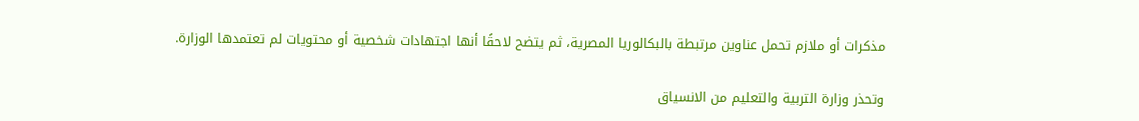مذكرات أو ملازم تحمل عناوين مرتبطة بالبكالوريا المصرية، ثم يتضح لاحقًا أنها اجتهادات شخصية أو محتويات لم تعتمدها الوزارة.

وتحذر وزارة التربية والتعليم من الانسياق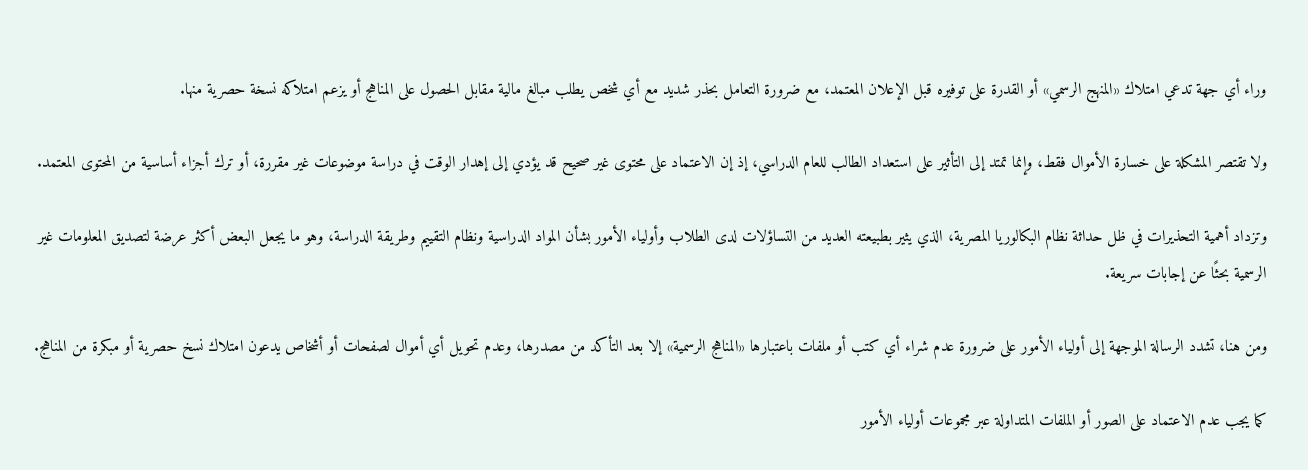وراء أي جهة تدعي امتلاك «المنهج الرسمي» أو القدرة على توفيره قبل الإعلان المعتمد، مع ضرورة التعامل بحذر شديد مع أي شخص يطلب مبالغ مالية مقابل الحصول على المناهج أو يزعم امتلاكه نسخة حصرية منها.

ولا تقتصر المشكلة على خسارة الأموال فقط، وإنما تمتد إلى التأثير على استعداد الطالب للعام الدراسي، إذ إن الاعتماد على محتوى غير صحيح قد يؤدي إلى إهدار الوقت في دراسة موضوعات غير مقررة، أو ترك أجزاء أساسية من المحتوى المعتمد.

وتزداد أهمية التحذيرات في ظل حداثة نظام البكالوريا المصرية، الذي يثير بطبيعته العديد من التساؤلات لدى الطلاب وأولياء الأمور بشأن المواد الدراسية ونظام التقييم وطريقة الدراسة، وهو ما يجعل البعض أكثر عرضة لتصديق المعلومات غير الرسمية بحثًا عن إجابات سريعة.

ومن هنا، تشدد الرسالة الموجهة إلى أولياء الأمور على ضرورة عدم شراء أي كتب أو ملفات باعتبارها «المناهج الرسمية» إلا بعد التأكد من مصدرها، وعدم تحويل أي أموال لصفحات أو أشخاص يدعون امتلاك نسخ حصرية أو مبكرة من المناهج.

كما يجب عدم الاعتماد على الصور أو الملفات المتداولة عبر مجموعات أولياء الأمور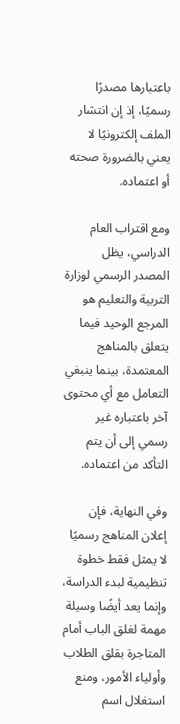باعتبارها مصدرًا رسميًا، إذ إن انتشار الملف إلكترونيًا لا يعني بالضرورة صحته أو اعتماده.

ومع اقتراب العام الدراسي، يظل المصدر الرسمي لوزارة التربية والتعليم هو المرجع الوحيد فيما يتعلق بالمناهج المعتمدة، بينما ينبغي التعامل مع أي محتوى آخر باعتباره غير رسمي إلى أن يتم التأكد من اعتماده.

وفي النهاية، فإن إعلان المناهج رسميًا لا يمثل فقط خطوة تنظيمية لبدء الدراسة، وإنما يعد أيضًا وسيلة مهمة لغلق الباب أمام المتاجرة بقلق الطلاب وأولياء الأمور، ومنع استغلال اسم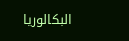البكالوريا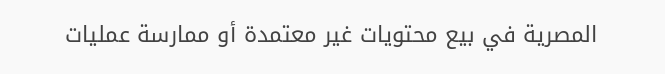المصرية في بيع محتويات غير معتمدة أو ممارسة عمليات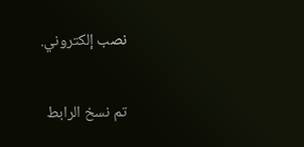نصب إلكتروني.

تم نسخ الرابط